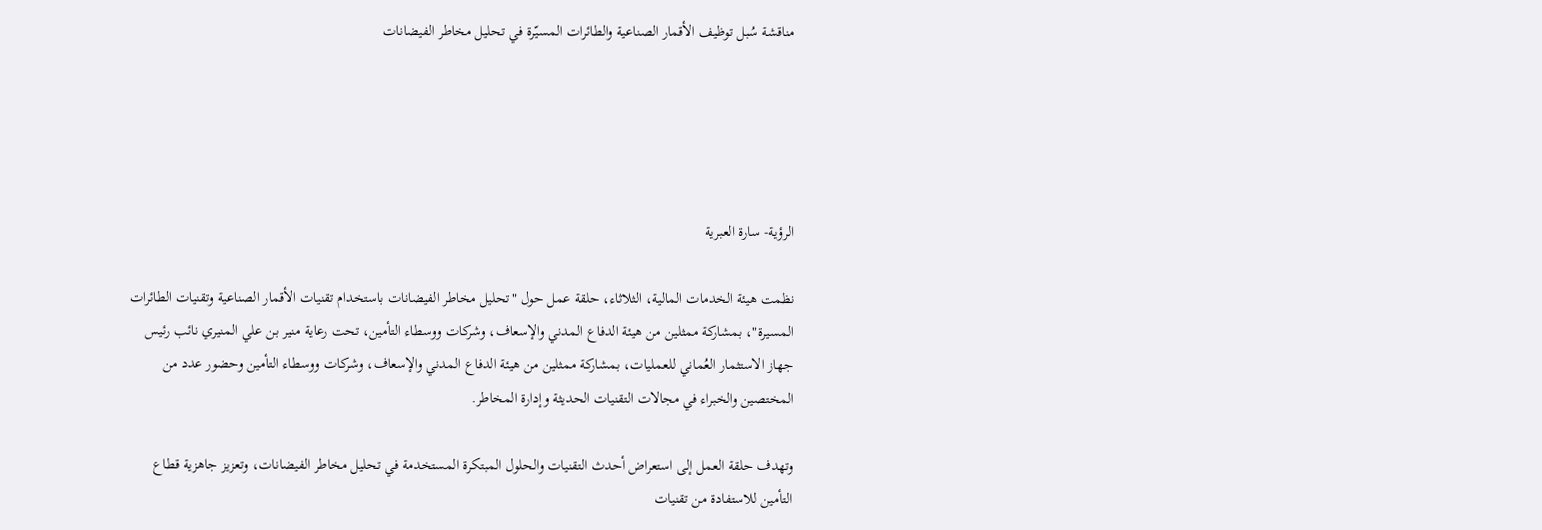مناقشة سُبل توظيف الأقمار الصناعية والطائرات المسيّرة في تحليل مخاطر الفيضانات





الرؤية- سارة العبرية

نظمت هيئة الخدمات المالية، الثلاثاء، حلقة عمل حول "تحليل مخاطر الفيضانات باستخدام تقنيات الأقمار الصناعية وتقنيات الطائرات المسيرة"، بمشاركة ممثلين من هيئة الدفاع المدني والإسعاف، وشركات ووسطاء التأمين، تحت رعاية منير بن علي المنيري نائب رئيس جهاز الاستثمار العُماني للعمليات، بمشاركة ممثلين من هيئة الدفاع المدني والإسعاف، وشركات ووسطاء التأمين وحضور عدد من المختصين والخبراء في مجالات التقنيات الحديثة وإدارة المخاطر.

وتهدف حلقة العمل إلى استعراض أحدث التقنيات والحلول المبتكرة المستخدمة في تحليل مخاطر الفيضانات، وتعزيز جاهزية قطاع التأمين للاستفادة من تقنيات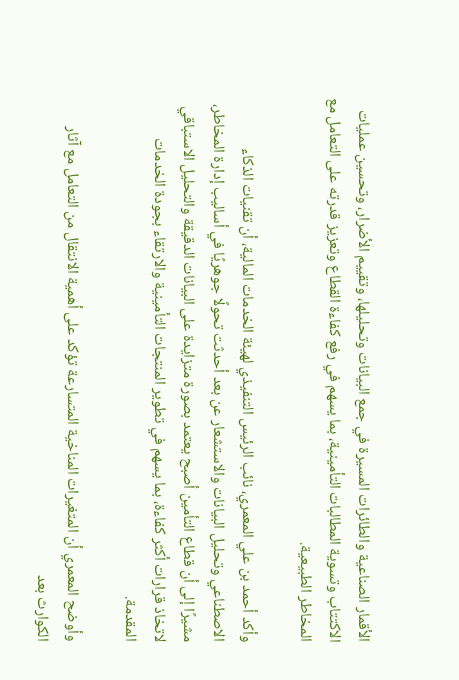الأقمار الصناعية والطائرات المسيرة في جمع البيانات وتحليلها، وتقييم الأضرار، وتحسين عمليات الاكتتاب وتسوية المطالبات التأمينية، بما يسهم في رفع كفاءة القطاع وتعزيز قدرته على التعامل مع المخاطر الطبيعية.

وأكد أحمد بن علي المعمري، نائب الرئيس التنفيذي لهيئة الخدمات المالية، أن تقنيات الذكاء الاصطناعي وتحليل البيانات والاستشعار عن بعد أحدثت تحولًا جوهريًا في أساليب إدارة المخاطر، مشيرًا إلى أن قطاع التأمين أصبح يعتمد بصورة متزايدة على البيانات الدقيقة والتحليل الاستباقي لاتخاذ قرارات أكثر كفاءة، بما يسهم في تطوير المنتجات التأمينية والارتقاء بجودة الخدمات المقدمة.

وأوضح المعمري أن المتغيرات المناخية المتسارعة تؤكد على أهمية الانتقال من التعامل مع آثار الكوارث بعد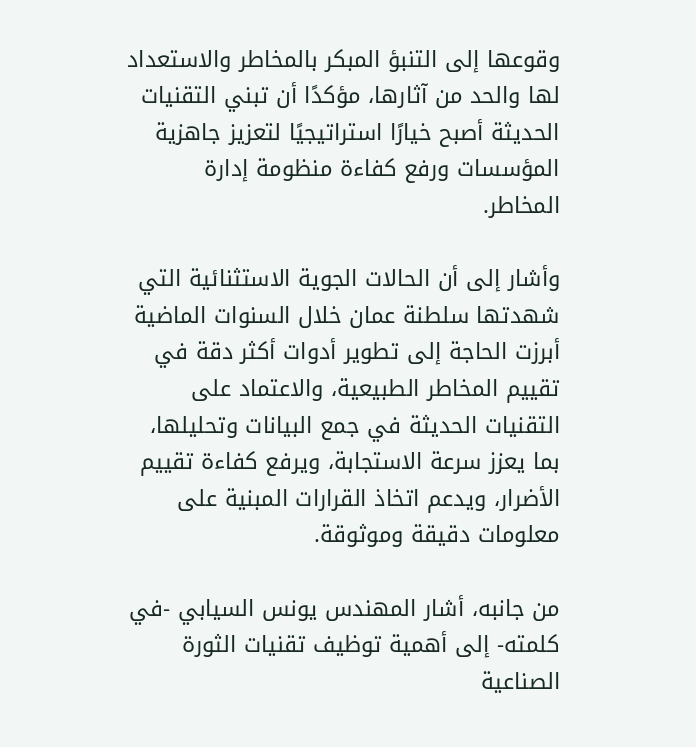وقوعها إلى التنبؤ المبكر بالمخاطر والاستعداد لها والحد من آثارها، مؤكدًا أن تبني التقنيات الحديثة أصبح خيارًا استراتيجيًا لتعزيز جاهزية المؤسسات ورفع كفاءة منظومة إدارة المخاطر.

وأشار إلى أن الحالات الجوية الاستثنائية التي شهدتها سلطنة عمان خلال السنوات الماضية أبرزت الحاجة إلى تطوير أدوات أكثر دقة في تقييم المخاطر الطبيعية، والاعتماد على التقنيات الحديثة في جمع البيانات وتحليلها، بما يعزز سرعة الاستجابة، ويرفع كفاءة تقييم الأضرار، ويدعم اتخاذ القرارات المبنية على معلومات دقيقة وموثوقة.

من جانبه، أشار المهندس يونس السيابي -في كلمته- إلى أهمية توظيف تقنيات الثورة الصناعية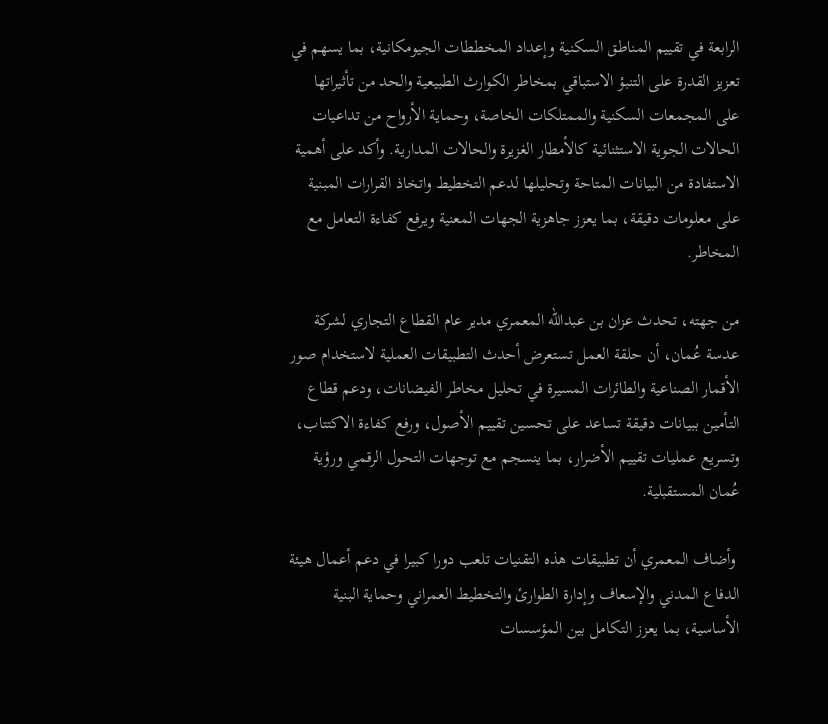الرابعة في تقييم المناطق السكنية وإعداد المخططات الجيومكانية، بما يسهم في تعزيز القدرة على التنبؤ الاستباقي بمخاطر الكوارث الطبيعية والحد من تأثيراتها على المجمعات السكنية والممتلكات الخاصة، وحماية الأرواح من تداعيات الحالات الجوية الاستثنائية كالأمطار الغزيرة والحالات المدارية. وأكد على أهمية الاستفادة من البيانات المتاحة وتحليلها لدعم التخطيط واتخاذ القرارات المبنية على معلومات دقيقة، بما يعزز جاهزية الجهات المعنية ويرفع كفاءة التعامل مع المخاطر.

من جهته، تحدث عزان بن عبدالله المعمري مدير عام القطاع التجاري لشركة عدسة عُمان، أن حلقة العمل تستعرض أحدث التطبيقات العملية لاستخدام صور الأقمار الصناعية والطائرات المسيرة في تحليل مخاطر الفيضانات، ودعم قطاع التأمين ببيانات دقيقة تساعد على تحسين تقييم الأصول، ورفع كفاءة الاكتتاب، وتسريع عمليات تقييم الأضرار، بما ينسجم مع توجهات التحول الرقمي ورؤية عُمان المستقبلية.

 وأضاف المعمري أن تطبيقات هذه التقنيات تلعب دورا كبيرا في دعم أعمال هيئة الدفاع المدني والإسعاف وإدارة الطوارئ والتخطيط العمراني وحماية البنية الأساسية، بما يعزز التكامل بين المؤسسات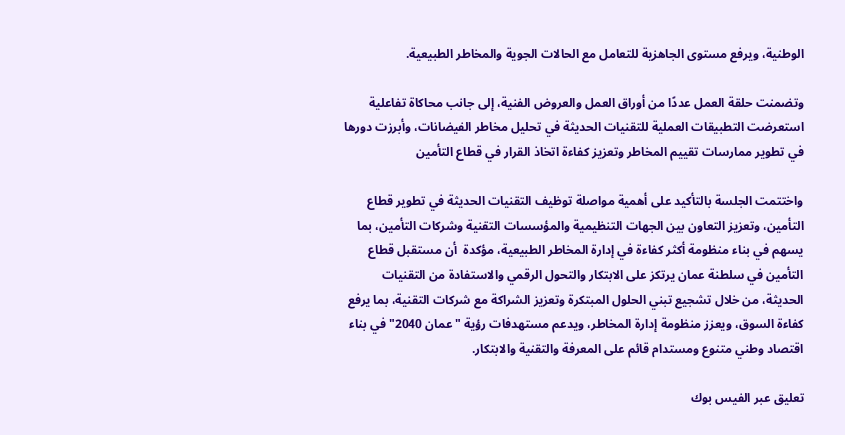الوطنية، ويرفع مستوى الجاهزية للتعامل مع الحالات الجوية والمخاطر الطبيعية.

وتضمنت حلقة العمل عددًا من أوراق العمل والعروض الفنية، إلى جانب محاكاة تفاعلية استعرضت التطبيقات العملية للتقنيات الحديثة في تحليل مخاطر الفيضانات، وأبرزت دورها في تطوير ممارسات تقييم المخاطر وتعزيز كفاءة اتخاذ القرار في قطاع التأمين

واختتمت الجلسة بالتأكيد على أهمية مواصلة توظيف التقنيات الحديثة في تطوير قطاع التأمين، وتعزيز التعاون بين الجهات التنظيمية والمؤسسات التقنية وشركات التأمين، بما يسهم في بناء منظومة أكثر كفاءة في إدارة المخاطر الطبيعية، مؤكدة  أن مستقبل قطاع التأمين في سلطنة عمان يرتكز على الابتكار والتحول الرقمي والاستفادة من التقنيات الحديثة، من خلال تشجيع تبني الحلول المبتكرة وتعزيز الشراكة مع شركات التقنية، بما يرفع كفاءة السوق، ويعزز منظومة إدارة المخاطر، ويدعم مستهدفات رؤية "عمان 2040" في بناء اقتصاد وطني متنوع ومستدام قائم على المعرفة والتقنية والابتكار.

تعليق عبر الفيس بوك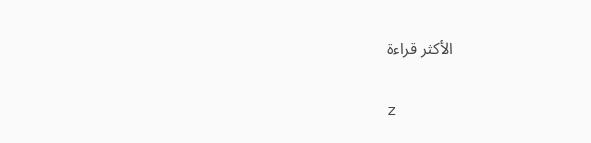الأكثر قراءة

z